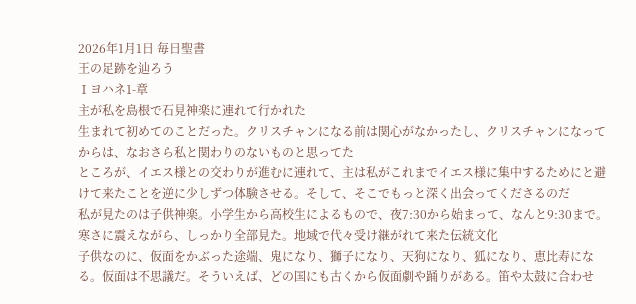2026年1月1日 毎日聖書
王の足跡を辿ろう
Ⅰヨハネ1-章
主が私を島根で石見神楽に連れて行かれた
生まれて初めてのことだった。クリスチャンになる前は関心がなかったし、クリスチャンになってからは、なおさら私と関わりのないものと思ってた
ところが、イエス様との交わりが進むに連れて、主は私がこれまでイエス様に集中するためにと避けて来たことを逆に少しずつ体験させる。そして、そこでもっと深く出会ってくださるのだ
私が見たのは子供神楽。小学生から高校生によるもので、夜7:30から始まって、なんと9:30まで。寒さに震えながら、しっかり全部見た。地域で代々受け継がれて来た伝統文化
子供なのに、仮面をかぶった途端、鬼になり、獅子になり、天狗になり、狐になり、恵比寿になる。仮面は不思議だ。そういえば、どの国にも古くから仮面劇や踊りがある。笛や太鼓に合わせ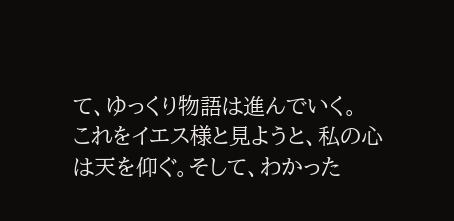て、ゆっくり物語は進んでいく。
これをイエス様と見ようと、私の心は天を仰ぐ。そして、わかった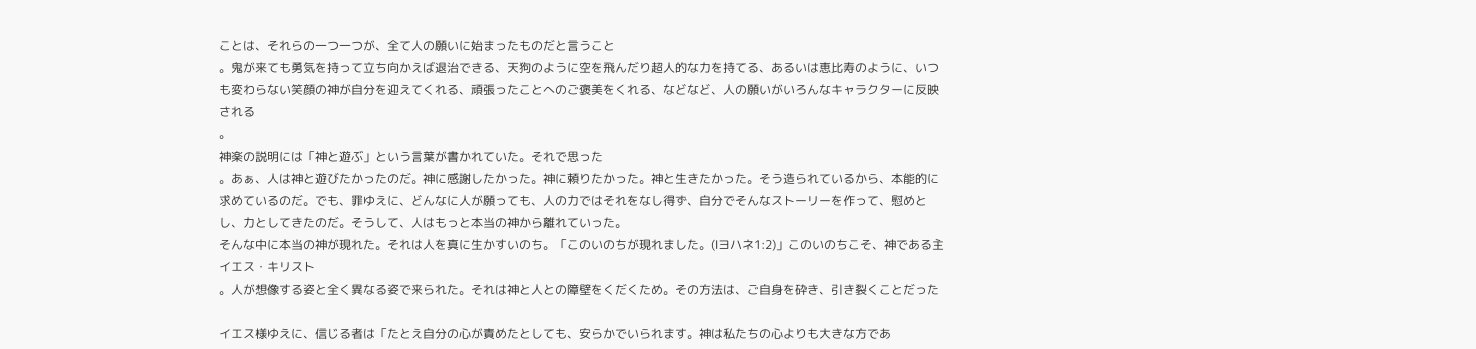ことは、それらの一つ一つが、全て人の願いに始まったものだと言うこと
。鬼が来ても勇気を持って立ち向かえば退治できる、天狗のように空を飛んだり超人的な力を持てる、あるいは恵比寿のように、いつも変わらない笑顔の神が自分を迎えてくれる、頑張ったことへのご褒美をくれる、などなど、人の願いがいろんなキャラクターに反映される
。
神楽の説明には「神と遊ぶ」という言葉が書かれていた。それで思った
。あぁ、人は神と遊びたかったのだ。神に感謝したかった。神に頼りたかった。神と生きたかった。そう造られているから、本能的に求めているのだ。でも、罪ゆえに、どんなに人が願っても、人の力ではそれをなし得ず、自分でそんなストーリーを作って、慰めとし、力としてきたのだ。そうして、人はもっと本当の神から離れていった。
そんな中に本当の神が現れた。それは人を真に生かすいのち。「このいのちが現れました。(Ⅰヨハネ1:2)」このいのちこそ、神である主イエス・キリスト
。人が想像する姿と全く異なる姿で来られた。それは神と人との障壁をくだくため。その方法は、ご自身を砕き、引き裂くことだった

イエス様ゆえに、信じる者は「たとえ自分の心が責めたとしても、安らかでいられます。神は私たちの心よりも大きな方であ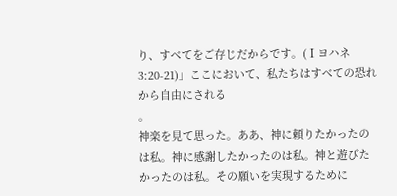り、すべてをご存じだからです。(Ⅰヨハネ3:20-21)」ここにおいて、私たちはすべての恐れから自由にされる
。
神楽を見て思った。ああ、神に頼りたかったのは私。神に感謝したかったのは私。神と遊びたかったのは私。その願いを実現するために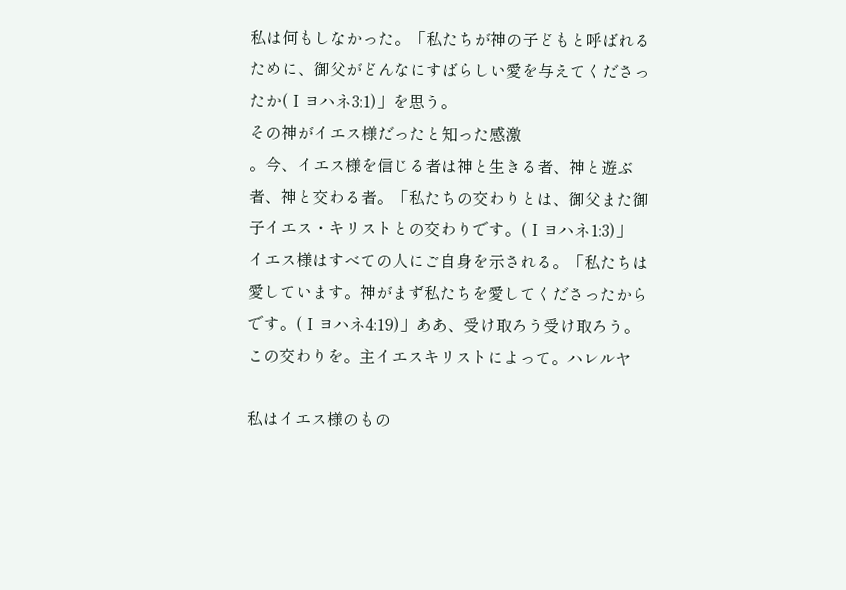私は何もしなかった。「私たちが神の子どもと呼ばれるために、御父がどんなにすばらしい愛を与えてくださったか(Ⅰヨハネ3:1)」を思う。
その神がイエス様だったと知った感激
。今、イエス様を信じる者は神と生きる者、神と遊ぶ者、神と交わる者。「私たちの交わりとは、御父また御子イエス・キリストとの交わりです。(Ⅰヨハネ1:3)」
イエス様はすべての人にご自身を示される。「私たちは愛しています。神がまず私たちを愛してくださったからです。(Ⅰヨハネ4:19)」ああ、受け取ろう受け取ろう。この交わりを。主イエスキリストによって。ハレルヤ

私はイエス様のもの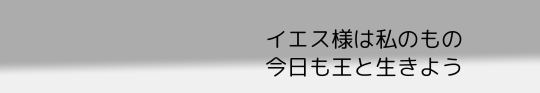イエス様は私のもの
今日も王と生きよう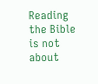Reading the Bible is not about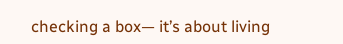checking a box— it’s about living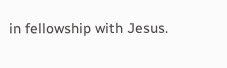in fellowship with Jesus.